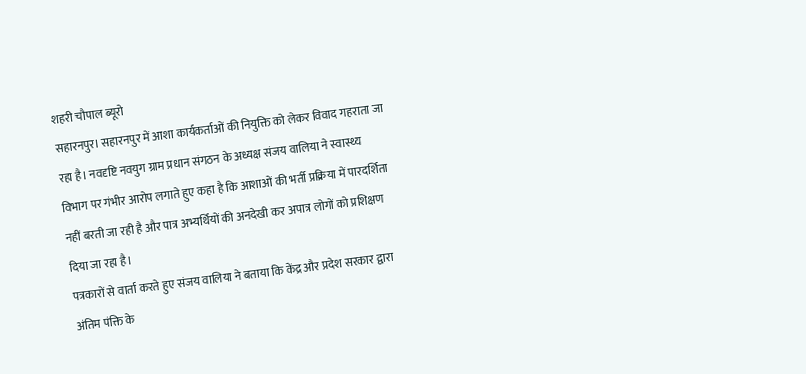शहरी चौपाल ब्यूरो
सहारनपुर। सहारनपुर में आशा कार्यकर्ताओं की नियुक्ति को लेकर विवाद गहराता जा रहा है। नवदृष्टि नवयुग ग्राम प्रधान संगठन के अध्यक्ष संजय वालिया ने स्वास्थ्य विभाग पर गंभीर आरोप लगाते हुए कहा है कि आशाओं की भर्ती प्रक्रिया में पारदर्शिता नहीं बरती जा रही है और पात्र अभ्यर्थियों की अनदेखी कर अपात्र लोगों को प्रशिक्षण दिया जा रहा है।
पत्रकारों से वार्ता करते हुए संजय वालिया ने बताया कि केंद्र और प्रदेश सरकार द्वारा अंतिम पंक्ति के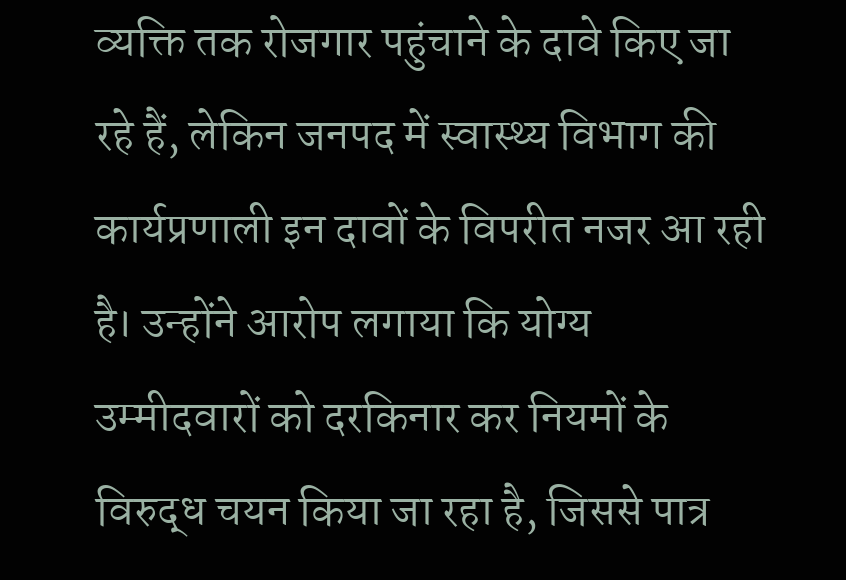व्यक्ति तक रोजगार पहुंचाने के दावे किए जा रहे हैं, लेकिन जनपद में स्वास्थ्य विभाग की कार्यप्रणाली इन दावों के विपरीत नजर आ रही है। उन्होंने आरोप लगाया कि योग्य उम्मीदवारों को दरकिनार कर नियमों के विरुद्ध चयन किया जा रहा है, जिससे पात्र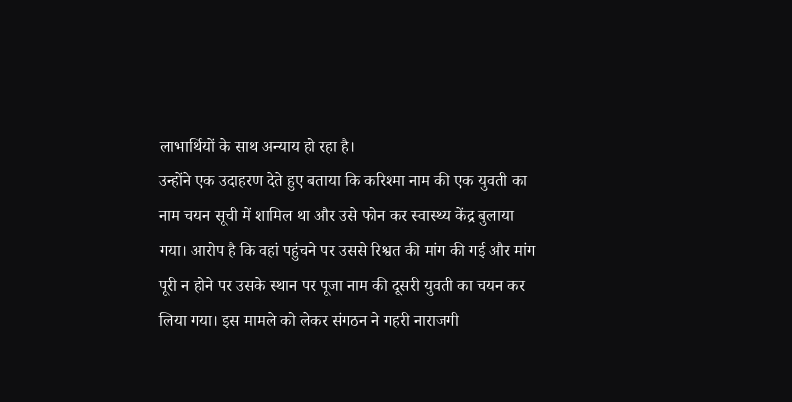लाभार्थियों के साथ अन्याय हो रहा है।
उन्होंने एक उदाहरण देते हुए बताया कि करिश्मा नाम की एक युवती का नाम चयन सूची में शामिल था और उसे फोन कर स्वास्थ्य केंद्र बुलाया गया। आरोप है कि वहां पहुंचने पर उससे रिश्वत की मांग की गई और मांग पूरी न होने पर उसके स्थान पर पूजा नाम की दूसरी युवती का चयन कर लिया गया। इस मामले को लेकर संगठन ने गहरी नाराजगी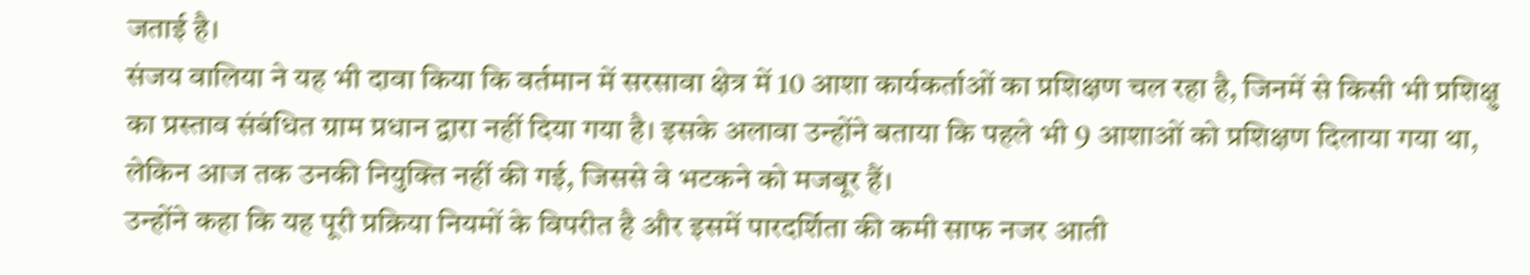जताई है।
संजय वालिया ने यह भी दावा किया कि वर्तमान में सरसावा क्षेत्र में 10 आशा कार्यकर्ताओं का प्रशिक्षण चल रहा है, जिनमें से किसी भी प्रशिक्षु का प्रस्ताव संबंधित ग्राम प्रधान द्वारा नहीं दिया गया है। इसके अलावा उन्होंने बताया कि पहले भी 9 आशाओं को प्रशिक्षण दिलाया गया था, लेकिन आज तक उनकी नियुक्ति नहीं की गई, जिससे वे भटकने को मजबूर हैं।
उन्होंने कहा कि यह पूरी प्रक्रिया नियमों के विपरीत है और इसमें पारदर्शिता की कमी साफ नजर आती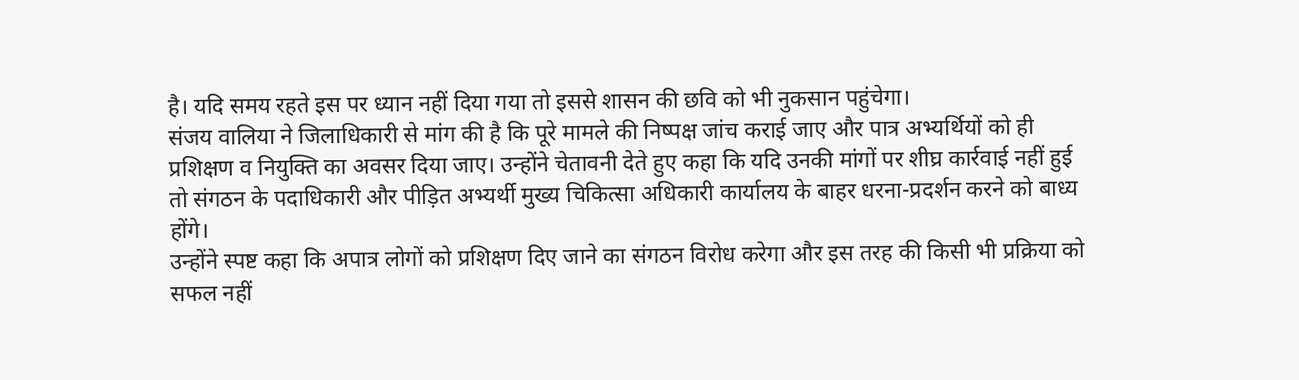है। यदि समय रहते इस पर ध्यान नहीं दिया गया तो इससे शासन की छवि को भी नुकसान पहुंचेगा।
संजय वालिया ने जिलाधिकारी से मांग की है कि पूरे मामले की निष्पक्ष जांच कराई जाए और पात्र अभ्यर्थियों को ही प्रशिक्षण व नियुक्ति का अवसर दिया जाए। उन्होंने चेतावनी देते हुए कहा कि यदि उनकी मांगों पर शीघ्र कार्रवाई नहीं हुई तो संगठन के पदाधिकारी और पीड़ित अभ्यर्थी मुख्य चिकित्सा अधिकारी कार्यालय के बाहर धरना-प्रदर्शन करने को बाध्य होंगे।
उन्होंने स्पष्ट कहा कि अपात्र लोगों को प्रशिक्षण दिए जाने का संगठन विरोध करेगा और इस तरह की किसी भी प्रक्रिया को सफल नहीं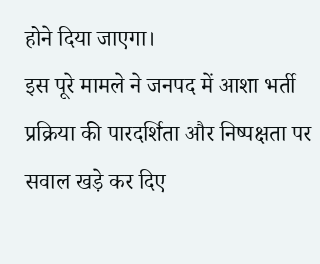होने दिया जाएगा।
इस पूरे मामले ने जनपद में आशा भर्ती प्रक्रिया की पारदर्शिता और निष्पक्षता पर सवाल खड़े कर दिए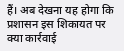हैं। अब देखना यह होगा कि प्रशासन इस शिकायत पर क्या कार्रवाई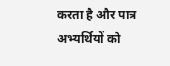करता है और पात्र अभ्यर्थियों को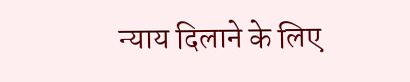न्याय दिलाने के लिए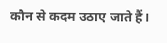कौन से कदम उठाए जाते हैं।